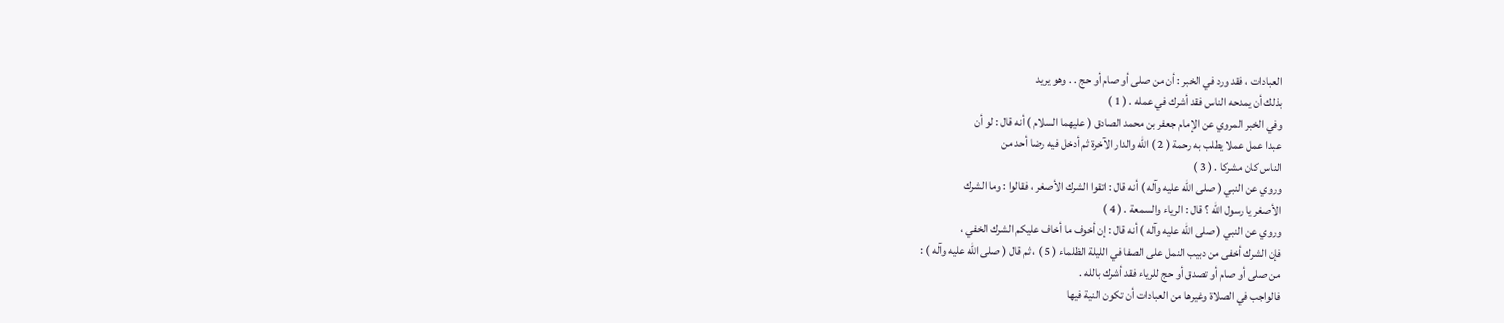العبادات ، فقد ورد في الخبر : أن من صلى أو صام أو حج . . وهو يريد
بذلك أن يمدحه الناس فقد أشرك في عمله . ( 1 )
وفي الخبر المروي عن الإمام جعفر بن محمد الصادق ( عليهما السلام ) أنه قال : لو أن
عبدا عمل عملا يطلب به رحمة ( 2 ) الله والدار الآخرة ثم أدخل فيه رضا أحد من
الناس كان مشركا . ( 3 )
وروي عن النبي ( صلى الله عليه وآله ) أنه قال : اتقوا الشرك الأصغر ، فقالوا : وما الشرك
الأصغر يا رسول الله ؟ قال : الرياء والسمعة . ( 4 )
وروي عن النبي ( صلى الله عليه وآله ) أنه قال : إن أخوف ما أخاف عليكم الشرك الخفي ،
فإن الشرك أخفى من دبيب النمل على الصفا في الليلة الظلماء ( 5 ) ، ثم قال ( صلى الله عليه وآله ) :
من صلى أو صام أو تصدق أو حج للرياء فقد أشرك بالله .
فالواجب في الصلاة وغيرها من العبادات أن تكون النية فيها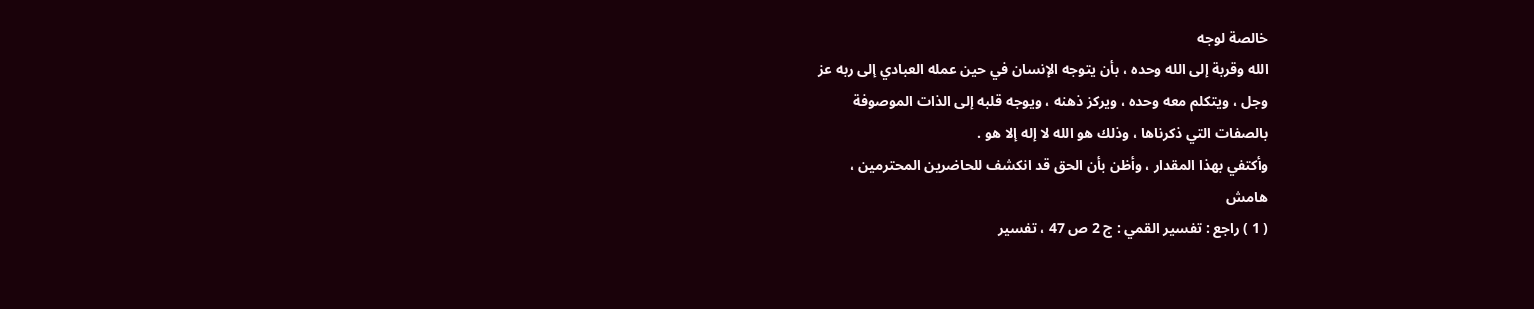خالصة لوجه
الله وقربة إلى الله وحده ، بأن يتوجه الإنسان في حين عمله العبادي إلى ربه عز
وجل ، ويتكلم معه وحده ، ويركز ذهنه ، ويوجه قلبه إلى الذات الموصوفة
بالصفات التي ذكرناها ، وذلك هو الله لا إله إلا هو .
وأكتفي بهذا المقدار ، وأظن بأن الحق قد انكشف للحاضرين المحترمين ،
هامش
( 1 ) راجع : تفسير القمي : ج 2 ص 47 ، تفسير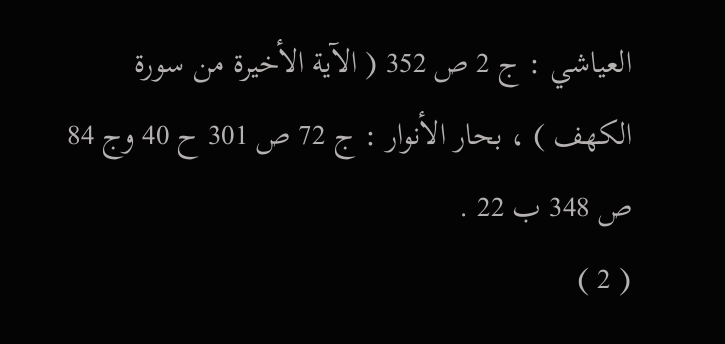العياشي : ج 2 ص 352 ( الآية الأخيرة من سورة
الكهف ) ، بحار الأنوار : ج 72 ص 301 ح 40 وج 84 ص 348 ب 22 .
( 2 )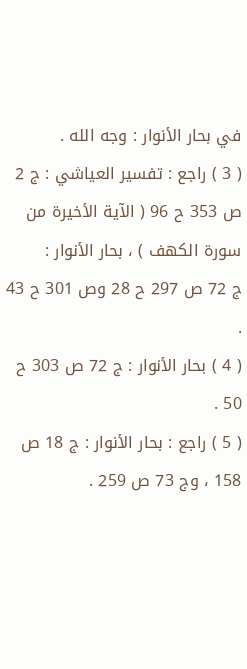في بحار الأنوار : وجه الله .
( 3 ) راجع : تفسير العياشي : ج 2 ص 353 ح 96 ( الآية الأخيرة من سورة الكهف ) ، بحار الأنوار :
ج 72 ص 297 ح 28 وص 301 ح 43 .
( 4 ) بحار الأنوار : ج 72 ص 303 ح 50 .
( 5 ) راجع : بحار الأنوار : ج 18 ص 158 ، وج 73 ص 259 .